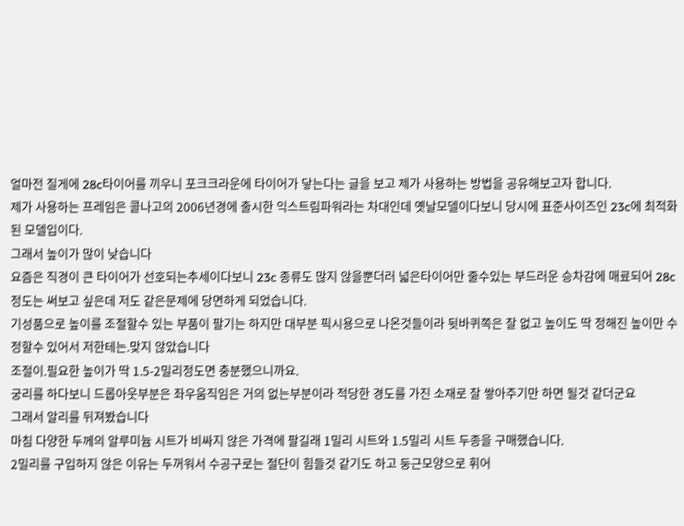얼마전 질게에 28c타이어를 끼우니 포크크라운에 타이어가 닿는다는 글을 보고 제가 사용하는 방법을 공유해보고자 합니다.
제가 사용하는 프레임은 콜나고의 2006년경에 출시한 익스트림파워라는 차대인데 옛날모델이다보니 당시에 표준사이즈인 23c에 최적화된 모델입이다.
그래서 높이가 많이 낮습니다
요즘은 직경이 큰 타이어가 선호되는추세이다보니 23c 종류도 많지 않을뿐더러 넓은타이어만 줄수있는 부드러운 승차감에 매료되어 28c정도는 써보고 싶은데 저도 같은문제에 당면하게 되었습니다.
기성품으로 높이를 조절할수 있는 부품이 팔기는 하지만 대부분 픽시용으로 나온것들이라 뒷바퀴쪽은 잘 없고 높이도 딱 정해진 높이만 수정할수 있어서 저한테는.맞지 않았습니다
조절이.필요한 높이가 딱 1.5-2밀리정도면 충분했으니까요.
궁리를 하다보니 드롭아웃부분은 좌우움직임은 거의 없는부분이라 적당한 경도를 가진 소재로 잘 쌓아주기만 하면 될것 같더군요
그래서 알리를 뒤져봤습니다
마침 다양한 두께의 알루미늄 시트가 비싸지 않은 가격에 팔길래 1밀리 시트와 1.5밀리 시트 두종을 구매했습니다.
2밀리를 구입하지 않은 이유는 두꺼워서 수공구로는 절단이 힘들것 같기도 하고 둥근모양으로 휘어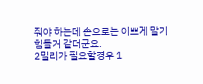줘야 하는데 손으로는 이쁘게 말기 힘들거 같더군요.
2밀리가 필요할경우 1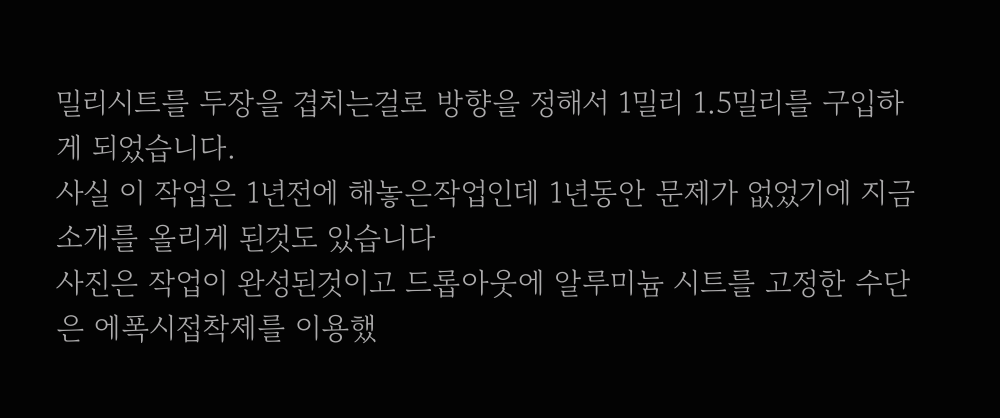밀리시트를 두장을 겹치는걸로 방향을 정해서 1밀리 1.5밀리를 구입하게 되었습니다.
사실 이 작업은 1년전에 해놓은작업인데 1년동안 문제가 없었기에 지금 소개를 올리게 된것도 있습니다
사진은 작업이 완성된것이고 드롭아웃에 알루미늄 시트를 고정한 수단은 에폭시접착제를 이용했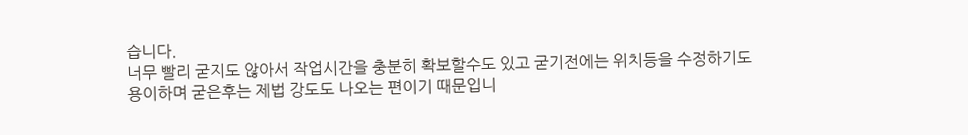습니다.
너무 빨리 굳지도 않아서 작업시간을 충분히 확보할수도 있고 굳기전에는 위치등을 수정하기도 용이하며 굳은후는 제법 강도도 나오는 편이기 때문입니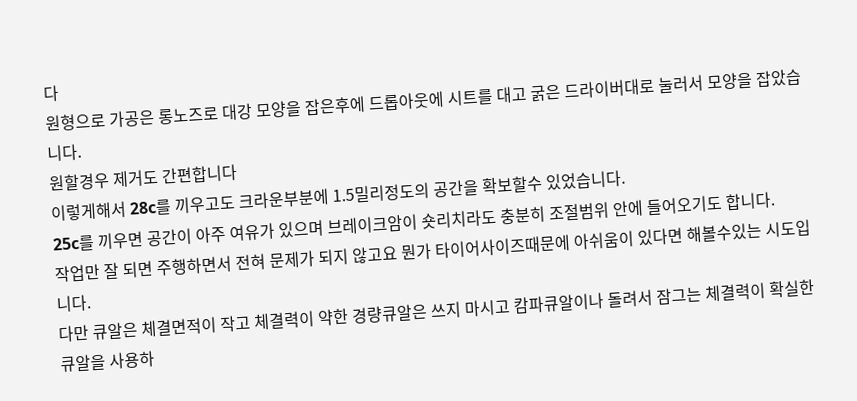다
원형으로 가공은 롱노즈로 대강 모양을 잡은후에 드롭아웃에 시트를 대고 굵은 드라이버대로 눌러서 모양을 잡았습니다.
원할경우 제거도 간편합니다
이렇게해서 28c를 끼우고도 크라운부분에 1.5밀리정도의 공간을 확보할수 있었습니다.
25c를 끼우면 공간이 아주 여유가 있으며 브레이크암이 숏리치라도 충분히 조절범위 안에 들어오기도 합니다.
작업만 잘 되면 주행하면서 전혀 문제가 되지 않고요 뭔가 타이어사이즈때문에 아쉬움이 있다면 해볼수있는 시도입니다.
다만 큐알은 체결면적이 작고 체결력이 약한 경량큐알은 쓰지 마시고 캄파큐알이나 돌려서 잠그는 체결력이 확실한 큐알을 사용하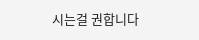시는걸 권합니다